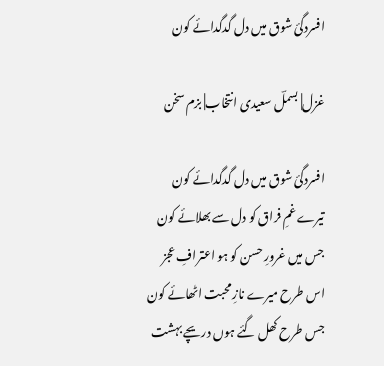افسردگیٔ شوق میں دل گدگدائے کون

غزل| بسملؔ سعیدی انتخاب| بزم سخن

افسردگیٔ شوق میں دل گدگدائے کون
تیرے غمِ فراق کو دل سے بھلائے کون
جس میں غرورِ حسن کو ہو اعترافِ عجز
اس طرح میرے نازِ محبت اٹھائے کون
جس طرح کھل گئے ہوں دریچے بہشت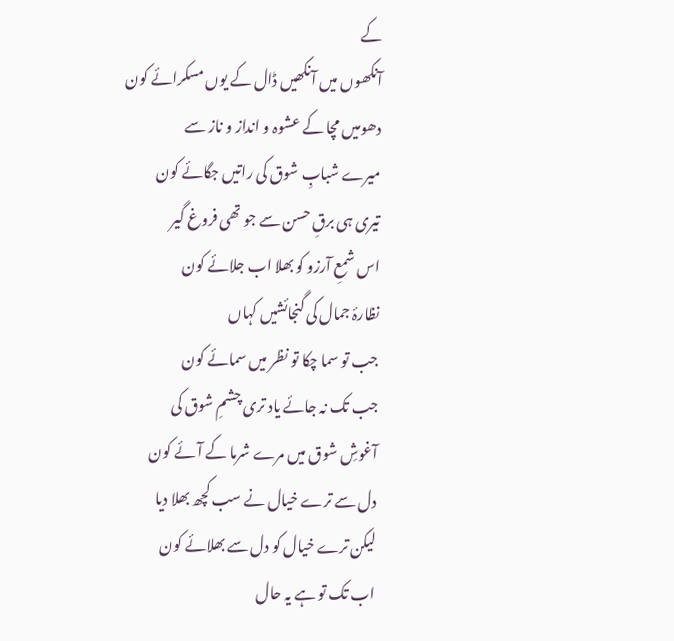کے
آنکھوں میں آنکھیں ڈال کے یوں مسکرائے کون
دھومیں مچا کے عشوہ و انداز و ناز سے
میرے شبابِ شوق کی راتیں جگائے کون
تیری ہی برقِ حسن سے جو تھی فروغ گیر
اس شمعِ آرزو کو بھلا اب جلائے کون
نظارۂ جمال کی گنجائشیں کہاں
جب تو سما چکا تو نظر میں سمائے کون
جب تک نہ جائے یاد تری چشمِ شوق کی
آغوشِ شوق میں مرے شرما کے آئے کون
دل سے ترے خیال نے سب کچھ بھلا دیا
لیکن ترے خیال کو دل سے بھلائے کون
اب تک تو ہے یہ حال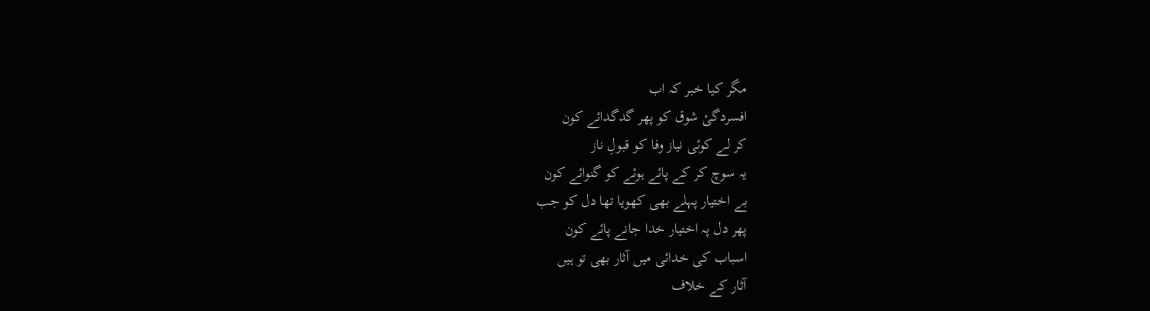مگر کیا خبر کہ اب
افسردگیٔ شوق کو پھر گدگدائے کون
کر لے کوئی نیاز وفا کو قبولِ ناز
یہ سوچ کر کے پائے ہوئے کو گنوائے کون
بے اختیار پہلے بھی کھویا تھا دل کو جب
پھر دل پہ اختیار خدا جانے پائے کون
اسباب کی خدائی میں آثار بھی تو ہیں
آثار کے خلاف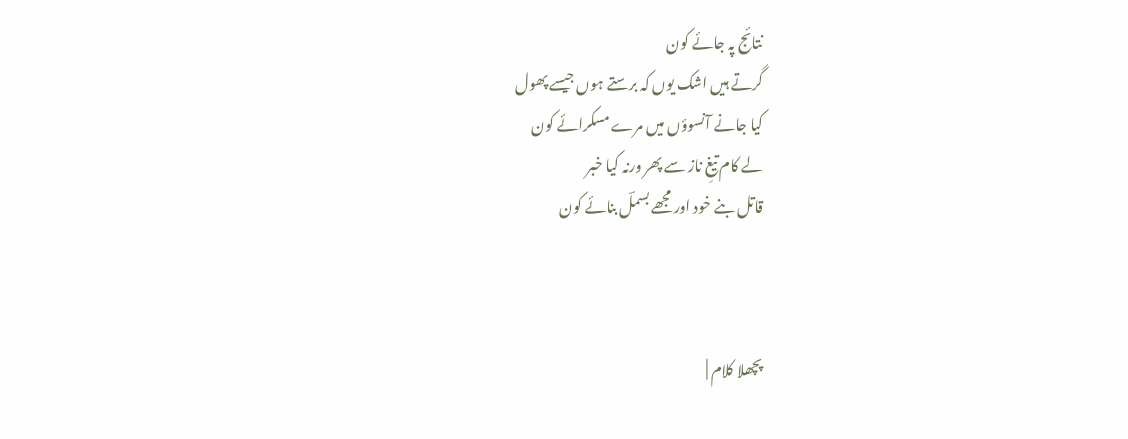نتائج پہ جائے کون
گرتے ہیں اشک یوں کہ برستے ہوں جیسے پھول
کیا جانے آنسوؤں میں مرے مسکرائے کون
لے کام تیغِ ناز سے پھر ورنہ کیا خبر
قاتل بنے خود اور مجھے بسملؔ بنائے کون



پچھلا کلام |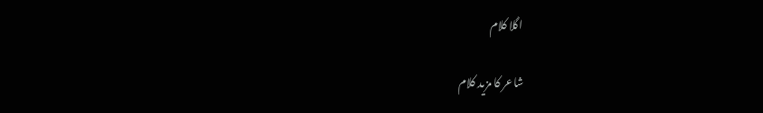اگلا کلام

شاعر کا مزید کلام